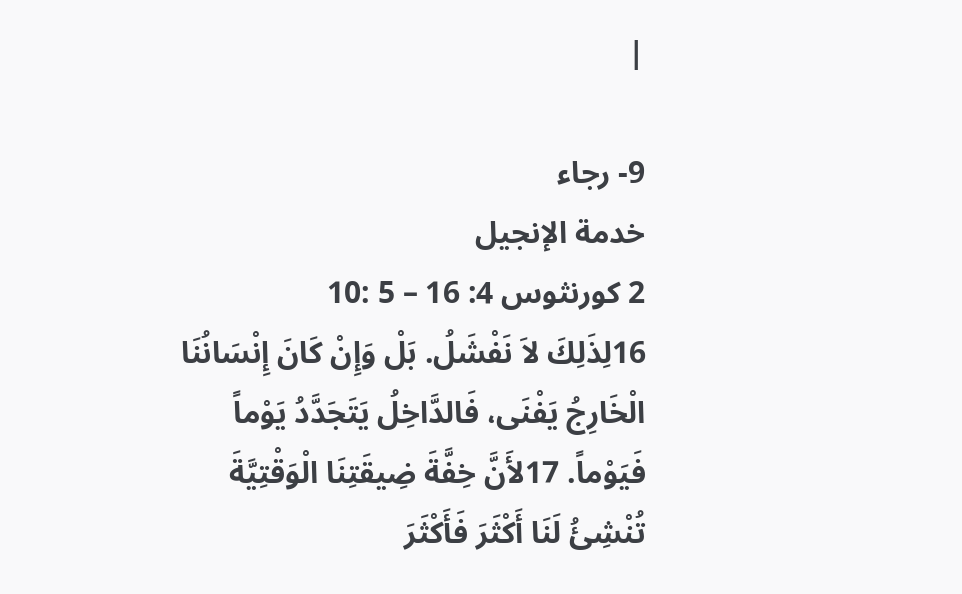|

9- رجاء
خدمة الإنجيل
2 كورنثوس 4: 16 – 5 :10
16لِذَلِكَ لاَ نَفْشَلُ. بَلْ وَإِنْ كَانَ إِنْسَانُنَا
الْخَارِجُ يَفْنَى، فَالدَّاخِلُ يَتَجَدَّدُ يَوْماً
فَيَوْماً. 17لأَنَّ خِفَّةَ ضِيقَتِنَا الْوَقْتِيَّةَ
تُنْشِئُ لَنَا أَكْثَرَ فَأَكْثَرَ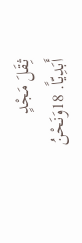ثِقَلَ مَجْدٍ
أَبَدِيّاً. 18وَنَحْنُ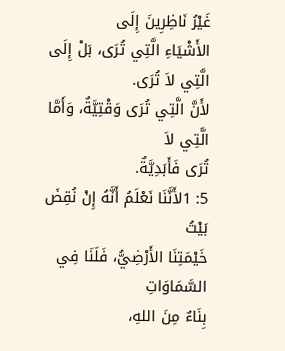غَيْرُ نَاظِرِينَ إِلَى
الأَشْيَاءِ الَّتِي تُرَى، بَلْ إِلَى الَّتِي لاَ تُرَى.
لأَنَّ الَّتِي تُرَى وَقْتِيَّةٌ، وَأَمَّا الَّتِي لاَ
تُرَى فَأَبَدِيَّةٌ.
5: 1لأَنَّنَا نَعْلَمُ أَنَّهُ إِنْ نُقِضَ بَيْتُ
خَيْمَتِنَا الأَرْضِيُّ، فَلَنَا فِي السَّمَاوَاتِ
بِنَاءٌ مِنَ اللهِ،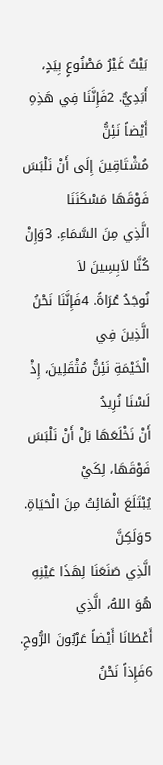بَيْتٌ غَيْرُ مَصْنُوعٍ بِيَدٍ،
أَبَدِيٌّ. 2فَإِنَّنَا فِي هَذِهِ أَيْضاً نَئِنُّ
مُشْتَاقِينَ إِلَى أَنْ نَلْبَسَ فَوْقَهَا مَسْكَنَنَا
الَّذِي مِنَ السَّمَاءِ. 3وَإِنْ كُنَّا لاَبِسِينَ لاَ
نُوجَدُ عُرَاةً. 4فَإِنَّنَا نَحْنُ الَّذِينَ فِي
الْخَيْمَةِ نَئِنُّ مُثْقَلِينَ، إِذْ لَسْنَا نُرِيدُ
أَنْ نَخْلَعَهَا بَلْ أَنْ نَلْبَسَ فَوْقَهَا، لِكَيْ
يُبْتَلَعَ الْمَائِتُ مِنَ الْحَيَاةِ. 5وَلَكِنَّ
الَّذِي صَنَعَنَا لِهَذَا عَيْنِهِ هُوَ اللهُ، الَّذِي
أَعْطَانَا أَيْضاً عَرْبُونَ الرُّوحِ. 6فَإِذاً نَحْنُ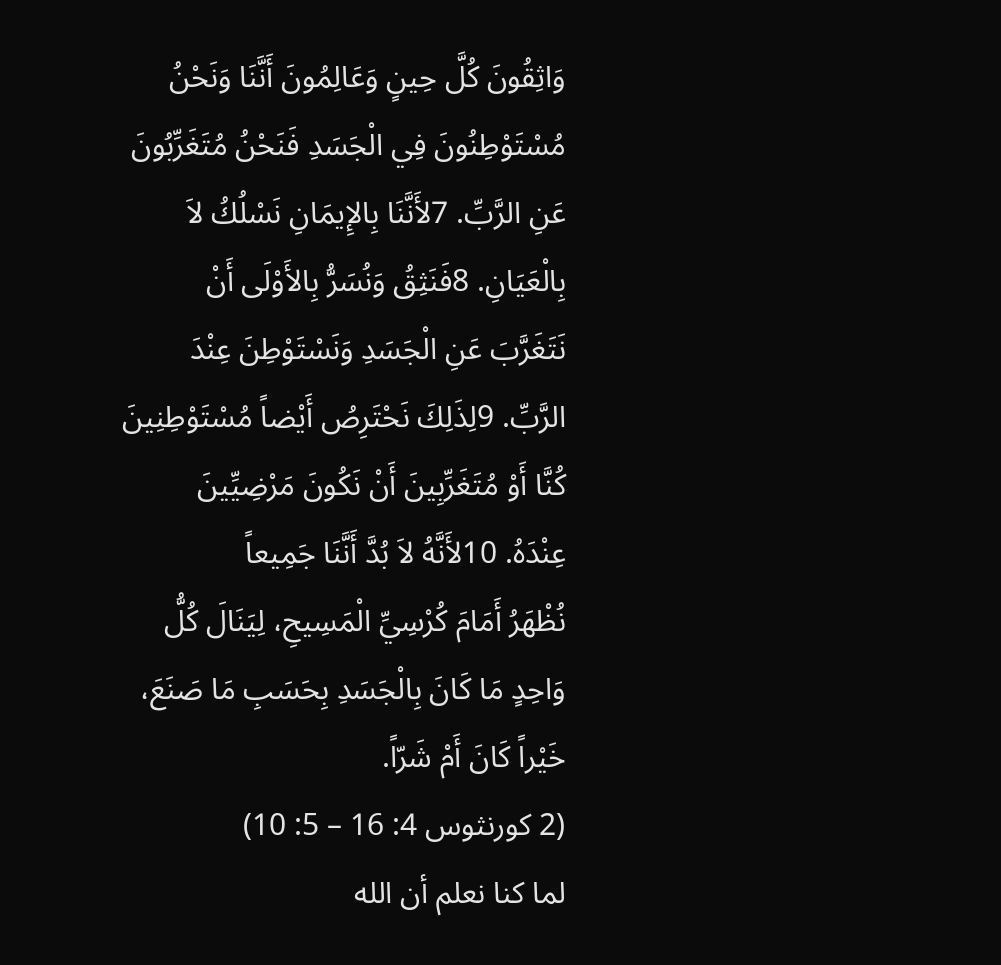وَاثِقُونَ كُلَّ حِينٍ وَعَالِمُونَ أَنَّنَا وَنَحْنُ
مُسْتَوْطِنُونَ فِي الْجَسَدِ فَنَحْنُ مُتَغَرِّبُونَ
عَنِ الرَّبِّ. 7لأَنَّنَا بِالإِيمَانِ نَسْلُكُ لاَ
بِالْعَيَانِ. 8فَنَثِقُ وَنُسَرُّ بِالأَوْلَى أَنْ
نَتَغَرَّبَ عَنِ الْجَسَدِ وَنَسْتَوْطِنَ عِنْدَ
الرَّبِّ. 9لِذَلِكَ نَحْتَرِصُ أَيْضاً مُسْتَوْطِنِينَ
كُنَّا أَوْ مُتَغَرِّبِينَ أَنْ نَكُونَ مَرْضِيِّينَ
عِنْدَهُ. 10لأَنَّهُ لاَ بُدَّ أَنَّنَا جَمِيعاً
نُظْهَرُ أَمَامَ كُرْسِيِّ الْمَسِيحِ، لِيَنَالَ كُلُّ
وَاحِدٍ مَا كَانَ بِالْجَسَدِ بِحَسَبِ مَا صَنَعَ،
خَيْراً كَانَ أَمْ شَرّاً.
(2 كورنثوس 4: 16 – 5: 10)
لما كنا نعلم أن الله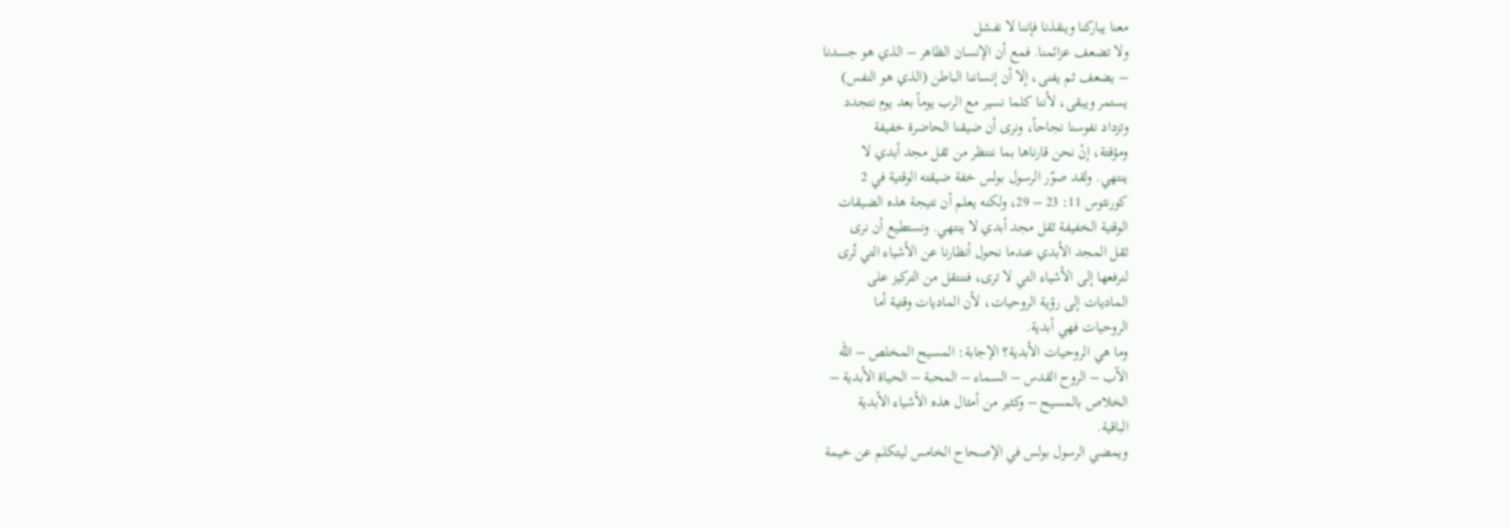معنا يباركنا وينقذنا فإننا لا نفشل
ولا تضعف عزائمنا. فمع أن الإنسان الظاهر – الذي هو جسدنا
– يضعف ثم يفنى، إلا أن إنساننا الباطن (الذي هو النفس)
يستمر ويبقى، لأننا كلما نسير مع الرب يوماً بعد يوم نتجدد
وتزداد نفوسنا نجاحاً، ونرى أن ضيقنا الحاضرة خفيفة
ومؤقتة، إنْ نحن قارناها بما ننتظر من ثقل مجد أبدي لا
ينتهي. ولقد صوّر الرسول بولس خفة ضيقته الوقتية في 2
كورنثوس 11: 23 – 29، ولكنه يعلم أن نتيجة هذه الضيقات
الوقتية الخفيفة ثقل مجد أبدي لا ينتهي. ونستطيع أن نرى
ثقل المجد الأبدي عندما نحول أنظارنا عن الأشياء التي تُرى
لنرفعها إلى الأشياء التي لا ترى، فننتقل من التركيز على
الماديات إلى رؤية الروحيات، لأن الماديات وقتية أما
الروحيات فهي أبدية.
وما هي الروحيات الأبدية؟ الإجابة: المسيح المخلص – الله
الآب – الروح القدس – السماء – المحبة – الحياة الأبدية –
الخلاص بالمسيح – وكثير من أمثال هذه الأشياء الأبدية
الباقية.
ويمضي الرسول بولس في الإصحاح الخامس ليتكلم عن خيمة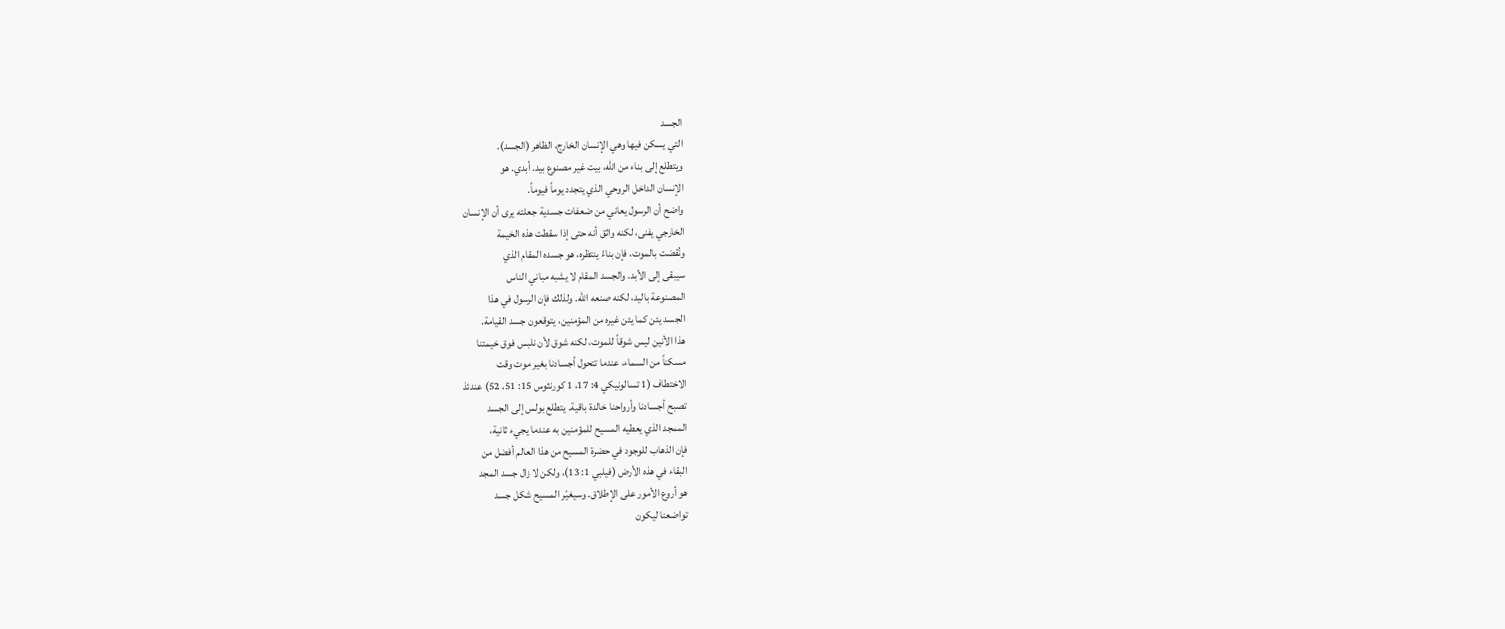الجسد
التي يسكن فيها وهي الإنسان الخارج، الظاهر (الجسد).
ويتطلع إلى بناء من الله، بيت غير مصنوع بيد. أبدي. هو
الإنسان الداخل الروحي الذي يتجدد يوماً فيوماً.
واضح أن الرسول يعاني من ضعفات جسدية جعلته يرى أن الإنسان
الخارجي يفنى، لكنه واثق أنه حتى إذا سقطت هذه الخيمة
ونُقضت بالموت، فإن بناءً ينتظره، هو جسده المقام الذي
سيبقى إلى الأبد. والجسد المقام لا يشبه مباني الناس
المصنوعة باليد، لكنه صنعه الله. ولذلك فإن الرسول في هذا
الجسد يئن كما يئن غيره من المؤمنين، يتوقعون جسد القيامة.
هذا الأنين ليس شوقاً للموت، لكنه شوق لأن نلبس فوق خيمتنا
مسكناً من السماء، عندما تتحول أجسادنا بغير موت وقت
الاختطاف (1 تسالونيكي 4: 17، 1 كورنثوس 15: 51، 52) عندئذ
تصبح أجسادنا وأرواحنا خالدة باقية. يتطلع بولس إلى الجسد
الممجد الذي يعطيه المسيح للمؤمنين به عندما يجيء ثانية،
فإن الذهاب للوجود في حضرة المسيح من هذا العالم أفضل من
البقاء في هذه الأرض (فيلبي 1: 13)، ولكن لا زال جسد المجد
هو أروع الأمور على الإطلاق. وسيغيّر المسيح شكل جسد
تواضعنا ليكون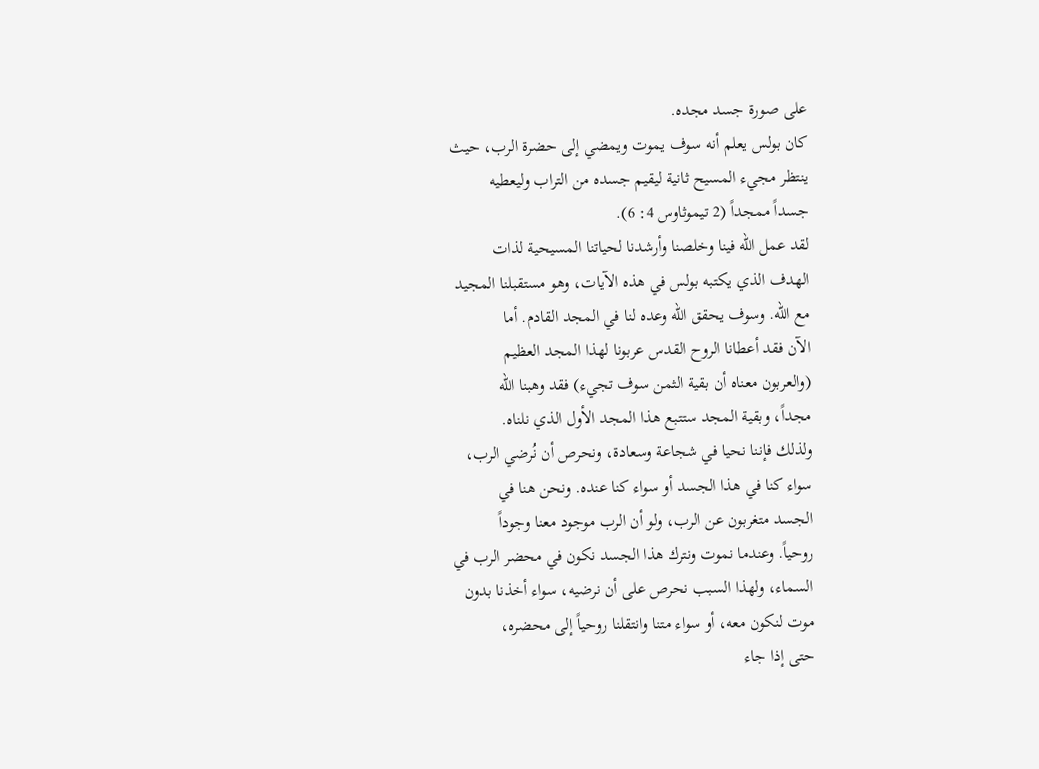على صورة جسد مجده.
كان بولس يعلم أنه سوف يموت ويمضي إلى حضرة الرب، حيث
ينتظر مجيء المسيح ثانية ليقيم جسده من التراب وليعطيه
جسداً ممجداً (2 تيموثاوس 4: 6).
لقد عمل الله فينا وخلصنا وأرشدنا لحياتنا المسيحية لذات
الهدف الذي يكتبه بولس في هذه الآيات، وهو مستقبلنا المجيد
مع الله. وسوف يحقق الله وعده لنا في المجد القادم. أما
الآن فقد أعطانا الروح القدس عربونا لهذا المجد العظيم
(والعربون معناه أن بقية الثمن سوف تجيء) فقد وهبنا الله
مجداً، وبقية المجد ستتبع هذا المجد الأول الذي نلناه.
ولذلك فإننا نحيا في شجاعة وسعادة، ونحرص أن نُرضي الرب،
سواء كنا في هذا الجسد أو سواء كنا عنده. ونحن هنا في
الجسد متغربون عن الرب، ولو أن الرب موجود معنا وجوداً
روحياً. وعندما نموت ونترك هذا الجسد نكون في محضر الرب في
السماء، ولهذا السبب نحرص على أن نرضيه، سواء أخذنا بدون
موت لنكون معه، أو سواء متنا وانتقلنا روحياً إلى محضره،
حتى إذا جاء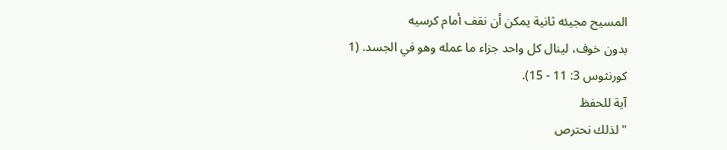المسيح مجيئه ثانية يمكن أن نقف أمام كرسيه
بدون خوف، لينال كل واحد جزاء ما عمله وهو في الجسد. (1
كورنثوس 3: 11 - 15).
آية للحفظ
"لذلك نحترص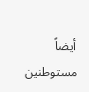أيضاً مستوطنين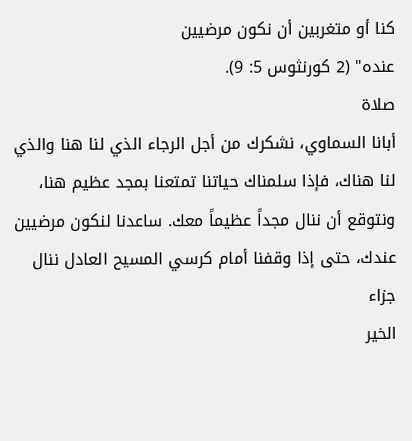كنا أو متغربين أن نكون مرضيين
عنده" (2 كورنثوس 5: 9).
صلاة
أبانا السماوي، نشكرك من أجل الرجاء الذي لنا هنا والذي
لنا هناك، فإذا سلمناك حياتنا تمتعنا بمجد عظيم هنا،
ونتوقع أن ننال مجداً عظيماً معك. ساعدنا لنكون مرضيين
عندك، حتى إذا وقفنا أمام كرسي المسيح العادل ننال جزاء
الخير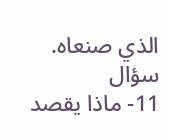الذي صنعاه.
سؤال
11- ماذا يقصد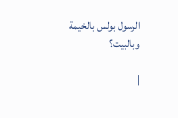الرسول بولس بالخيمة وبالبيت؟

|